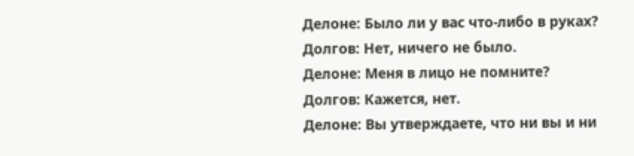Делоне: Было ли у вас что-либо в руках?
Долгов: Нет, ничего не было.
Делоне: Меня в лицо не помните?
Долгов: Кажется, нет.
Делоне: Вы утверждаете, что ни вы и ни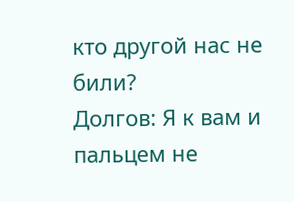кто другой нас не били?
Долгов: Я к вам и пальцем не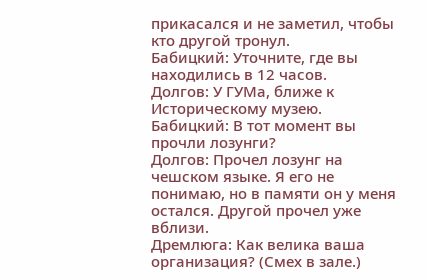прикасался и не заметил, чтобы кто другой тронул.
Бабицкий: Уточните, где вы находились в 12 часов.
Долгов: У ГУМа, ближе к Историческому музею.
Бабицкий: В тот момент вы прочли лозунги?
Долгов: Прочел лозунг на чешском языке. Я его не понимаю, но в памяти он у меня остался. Другой прочел уже вблизи.
Дремлюга: Как велика ваша организация? (Смех в зале.)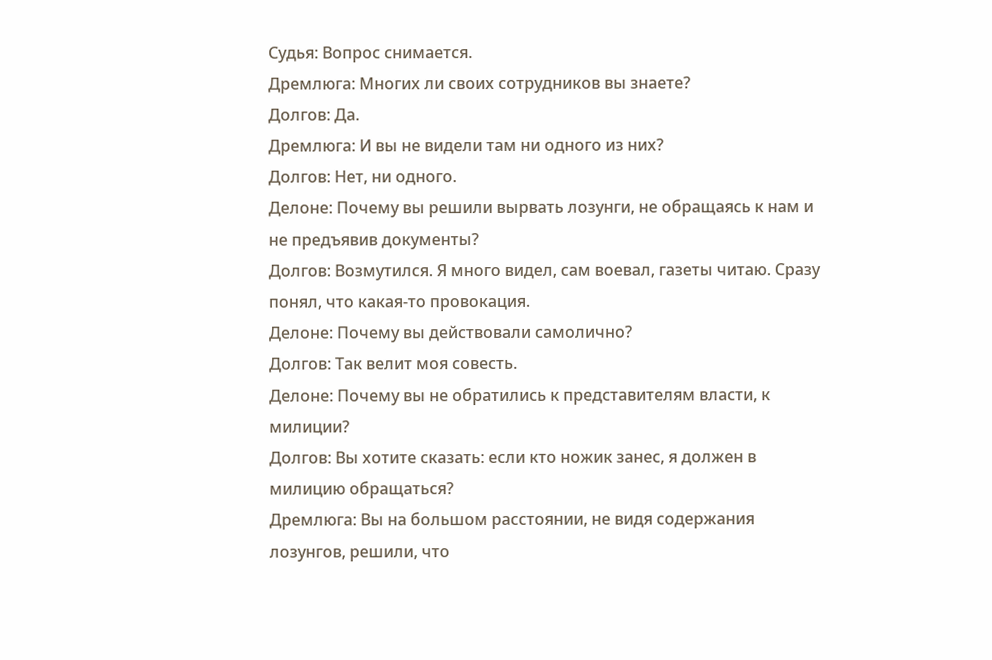Судья: Вопрос снимается.
Дремлюга: Многих ли своих сотрудников вы знаете?
Долгов: Да.
Дремлюга: И вы не видели там ни одного из них?
Долгов: Нет, ни одного.
Делоне: Почему вы решили вырвать лозунги, не обращаясь к нам и не предъявив документы?
Долгов: Возмутился. Я много видел, сам воевал, газеты читаю. Сразу понял, что какая-то провокация.
Делоне: Почему вы действовали самолично?
Долгов: Так велит моя совесть.
Делоне: Почему вы не обратились к представителям власти, к милиции?
Долгов: Вы хотите сказать: если кто ножик занес, я должен в милицию обращаться?
Дремлюга: Вы на большом расстоянии, не видя содержания лозунгов, решили, что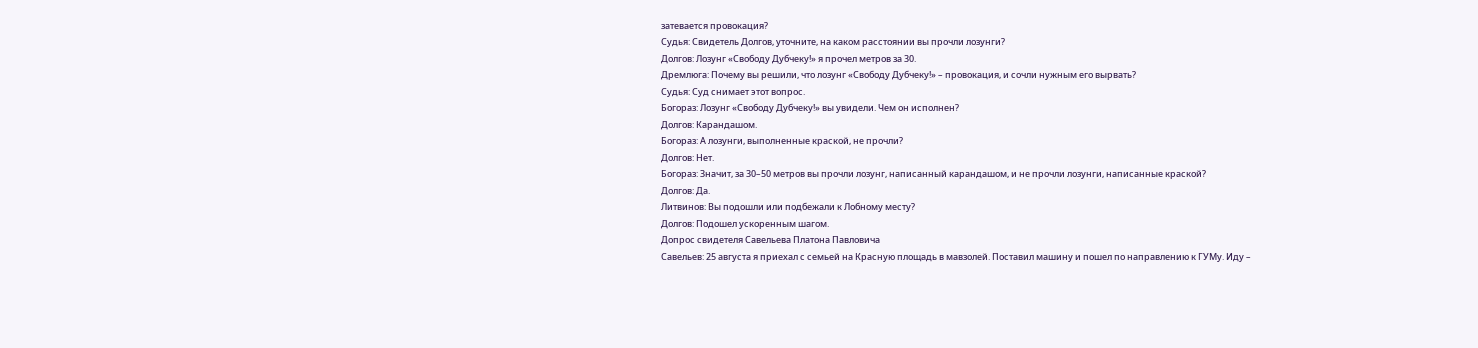затевается провокация?
Судья: Свидетель Долгов, уточните, на каком расстоянии вы прочли лозунги?
Долгов: Лозунг «Свободу Дубчеку!» я прочел метров за 30.
Дремлюга: Почему вы решили, что лозунг «Свободу Дубчеку!» – провокация, и сочли нужным его вырвать?
Судья: Суд снимает этот вопрос.
Богораз: Лозунг «Свободу Дубчеку!» вы увидели. Чем он исполнен?
Долгов: Карандашом.
Богораз: А лозунги, выполненные краской, не прочли?
Долгов: Нет.
Богораз: Значит, за 30–50 метров вы прочли лозунг, написанный карандашом, и не прочли лозунги, написанные краской?
Долгов: Да.
Литвинов: Вы подошли или подбежали к Лобному месту?
Долгов: Подошел ускоренным шагом.
Допрос свидетеля Савельева Платона Павловича
Савельев: 25 августа я приехал с семьей на Красную площадь в мавзолей. Поставил машину и пошел по направлению к ГУМу. Иду –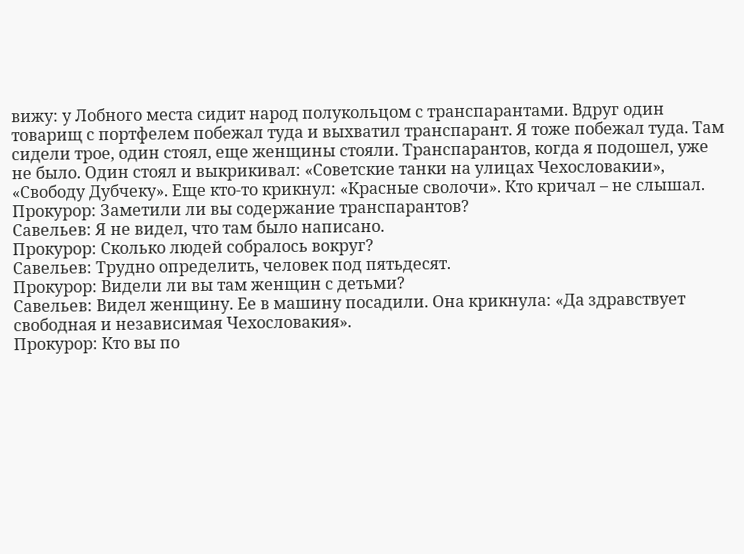вижу: у Лобного места сидит народ полукольцом с транспарантами. Вдруг один товарищ с портфелем побежал туда и выхватил транспарант. Я тоже побежал туда. Там сидели трое, один стоял, еще женщины стояли. Транспарантов, когда я подошел, уже не было. Один стоял и выкрикивал: «Советские танки на улицах Чехословакии», «Свободу Дубчеку». Еще кто-то крикнул: «Красные сволочи». Кто кричал – не слышал.
Прокурор: Заметили ли вы содержание транспарантов?
Савельев: Я не видел, что там было написано.
Прокурор: Сколько людей собралось вокруг?
Савельев: Трудно определить, человек под пятьдесят.
Прокурор: Видели ли вы там женщин с детьми?
Савельев: Видел женщину. Ее в машину посадили. Она крикнула: «Да здравствует свободная и независимая Чехословакия».
Прокурор: Кто вы по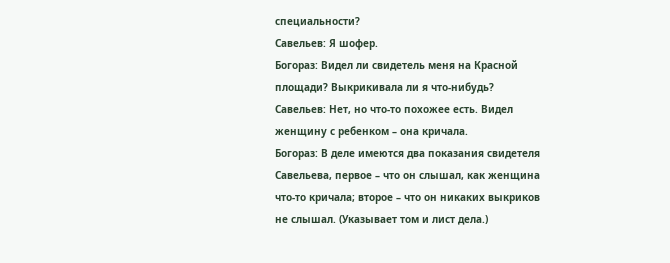специальности?
Савельев: Я шофер.
Богораз: Видел ли свидетель меня на Красной площади? Выкрикивала ли я что-нибудь?
Савельев: Нет, но что-то похожее есть. Видел женщину с ребенком – она кричала.
Богораз: В деле имеются два показания свидетеля Савельева, первое – что он слышал, как женщина что-то кричала; второе – что он никаких выкриков не слышал. (Указывает том и лист дела.)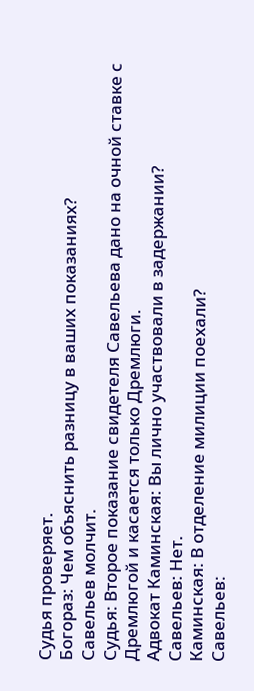Судья проверяет.
Богораз: Чем объяснить разницу в ваших показаниях?
Савельев молчит.
Судья: Второе показание свидетеля Савельева дано на очной ставке с Дремлюгой и касается только Дремлюги.
Адвокат Каминская: Вы лично участвовали в задержании?
Савельев: Нет.
Каминская: В отделение милиции поехали?
Савельев: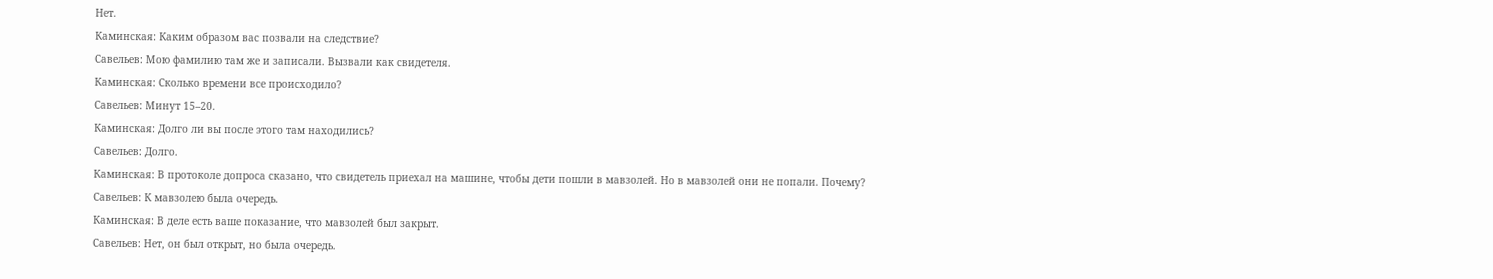Нет.
Каминская: Каким образом вас позвали на следствие?
Савельев: Мою фамилию там же и записали. Вызвали как свидетеля.
Каминская: Сколько времени все происходило?
Савельев: Минут 15–20.
Каминская: Долго ли вы после этого там находились?
Савельев: Долго.
Каминская: В протоколе допроса сказано, что свидетель приехал на машине, чтобы дети пошли в мавзолей. Но в мавзолей они не попали. Почему?
Савельев: К мавзолею была очередь.
Каминская: В деле есть ваше показание, что мавзолей был закрыт.
Савельев: Нет, он был открыт, но была очередь.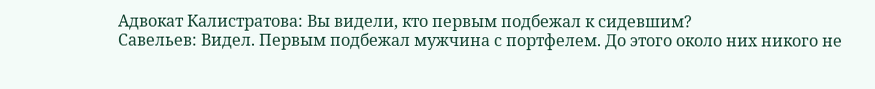Адвокат Калистратова: Вы видели, кто первым подбежал к сидевшим?
Савельев: Видел. Первым подбежал мужчина с портфелем. До этого около них никого не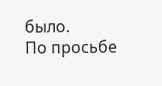было.
По просьбе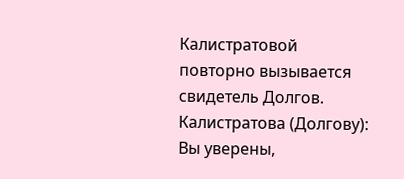Калистратовой повторно вызывается свидетель Долгов.
Калистратова (Долгову): Вы уверены,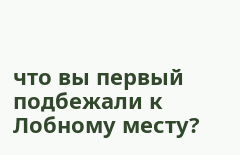что вы первый подбежали к Лобному месту?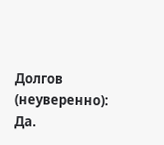Долгов (неуверенно): Да.